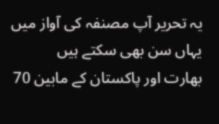یہ تحریر آپ مصنفہ کی آواز میں یہاں سن بھی سکتے ہیں
بھارت اور پاکستان کے مابین 70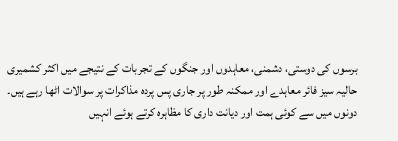برسوں کی دوستی، دشمنی، معاہدوں اور جنگوں کے تجربات کے نتیجے میں اکثر کشمیری حالیہ سیز فائر معاہدے اور ممکنہ طور پر جاری پس پردہ مذاکرات پر سوالات اٹھا رہے ہیں۔
دونوں میں سے کوئی ہمت اور دیانت داری کا مظاہرہ کرتے ہوئے انہیں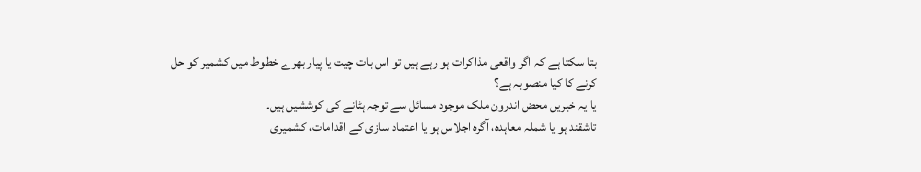بتا سکتا ہے کہ اگر واقعی مذاکرات ہو رہے ہیں تو اس بات چیت یا پیار بھرے خطوط میں کشمیر کو حل کرنے کا کیا منصوبہ ہے؟
یا یہ خبریں محض اندرون ملک موجود مسائل سے توجہ ہٹانے کی کوششیں ہیں۔
تاشقند ہو یا شملہ معاہدہ، آگرہ اجلاس ہو یا اعتماد سازی کے اقدامات، کشمیری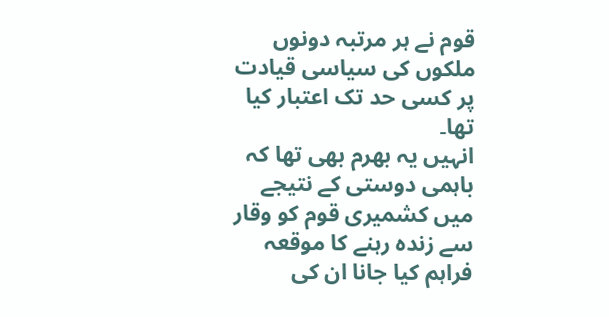قوم نے ہر مرتبہ دونوں ملکوں کی سیاسی قیادت پر کسی حد تک اعتبار کیا تھا۔
انہیں یہ بھرم بھی تھا کہ باہمی دوستی کے نتیجے میں کشمیری قوم کو وقار سے زندہ رہنے کا موقعہ فراہم کیا جانا ان کی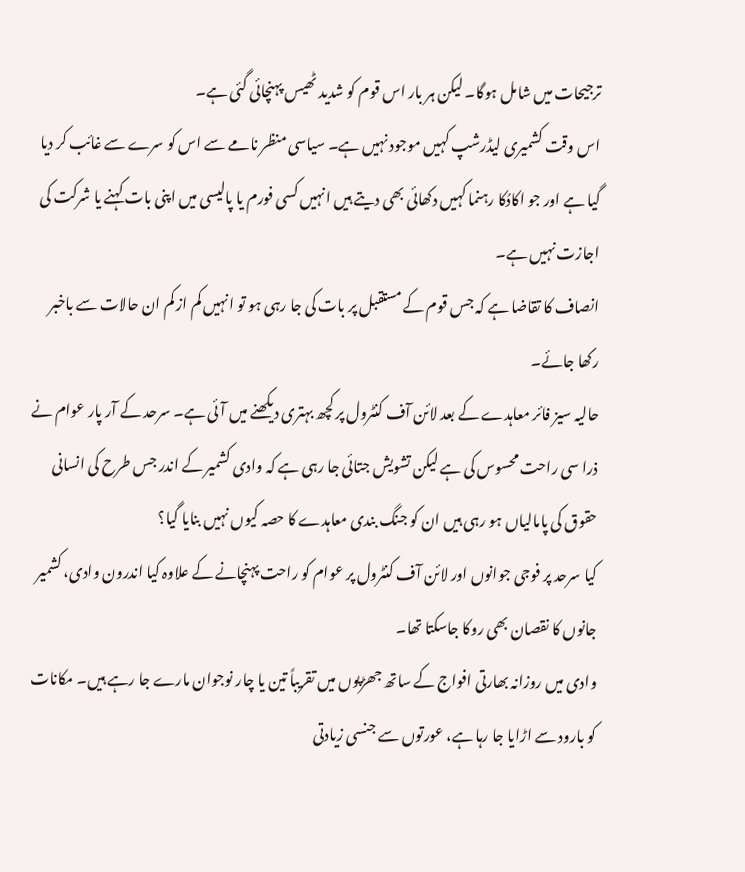ترجیحات میں شامل ہوگا۔ لیکن ہر بار اس قوم کو شدید ٹھیس پہنچائی گئی ہے۔
اس وقت کشمیری لیڈرشپ کہیں موجود نہیں ہے۔ سیاسی منظر نامے سے اس کو سرے سے غائب کر دیا گیا ہے اور جو اکادُکا رہنما کہیں دکھائی بھی دیتے ہیں انہیں کسی فورم یا پالیسی میں اپنی بات کہنے یا شرکت کی اجازت نہیں ہے۔
انصاف کا تقاضا ہے کہ جس قوم کے مستقبل پر بات کی جا رہی ہو تو انہیں کم از کم ان حالات سے باخبر رکھا جائے۔
حالیہ سیز فائر معاہدے کے بعد لائن آف کنٹرول پر کچھ بہتری دیکھنے میں آئی ہے۔ سرحد کے آر پار عوام نے ذرا سی راحت محسوس کی ہے لیکن تشویش جتائی جا رہی ہے کہ وادی کشمیر کے اندر جس طرح کی انسانی حقوق کی پامالیاں ہو رہی ہیں ان کو جنگ بندی معاہدے کا حصہ کیوں نہیں بنایا گیا؟
کیا سرحد پر فوجی جوانوں اور لائن آف کنٹرول پر عوام کو راحت پہنچانے کے علاوہ کیا اندرون وادی، کشمیر جانوں کا نقصان بھی روکا جاسکتا تھا۔
وادی میں روزانہ بھارتی افواج کے ساتھ جھڑپوں میں تقریباً تین یا چار نوجوان مارے جا رہے ہیں۔ مکانات کو بارود سے اڑایا جا رہا ہے، عورتوں سے جنسی زیادتی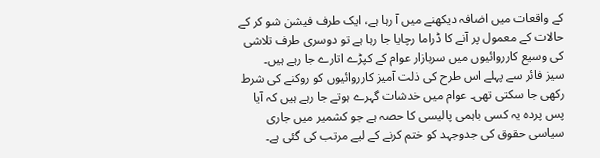کے واقعات میں اضافہ دیکھنے میں آ رہا ہے، ایک طرف فیشن شو کر کے حالات کے معمول پر آنے کا ڈراما رچایا جا رہا ہے تو دوسری طرف تلاشی کی وسیع کارروائیوں میں سربازار عوام کے کپڑے اتارے جا رہے ہیں۔
سیز فائر سے پہلے اس طرح کی ذلت آمیز کارروائیوں کو روکنے کی شرط رکھی جا سکتی تھی۔ عوام میں خدشات گہرے ہوتے جا رہے ہیں کہ آیا پس پردہ یہ کسی باہمی پالیسی کا حصہ ہے جو کشمیر میں جاری سیاسی حقوق کی جدوجہد کو ختم کرنے کے لیے مرتب کی گئی ہے۔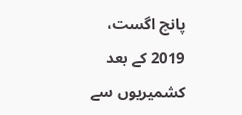پانچ اگست، 2019 کے بعد کشمیریوں سے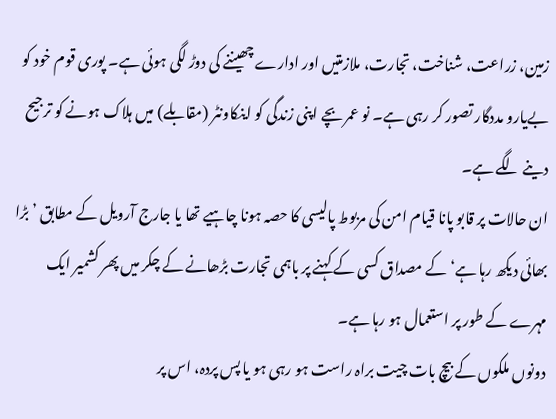زمین، زراعت، شناخت، تجارت، ملازمتیں اور ادارے چھیننے کی دوڑ لگی ہوئی ہے۔ پوری قوم خود کو بےیارو مددگار تصور کر رہی ہے۔ نو عمر بچے اپنی زندگی کو اینکاونٹر (مقابلے) میں ہلاک ہونے کو ترجیح دینے لگے ہے۔
ان حالات پر قابو پانا قیام امن کی مربوط پالیسی کا حصہ ہونا چاہیے تھا یا جارج آرویل کے مطابق ’بڑا بھائی دیکھ رہا ہے‘ کے مصداق کسی کے کہنے پر باہمی تجارت بڑھانے کے چکر میں پھر کشمیر ایک مہرے کے طور پر استعمال ہو رہا ہے۔
دونوں ملکوں کے بیچ بات چیت براہ راست ہو رہی ہو یا پس پردہ، اس پر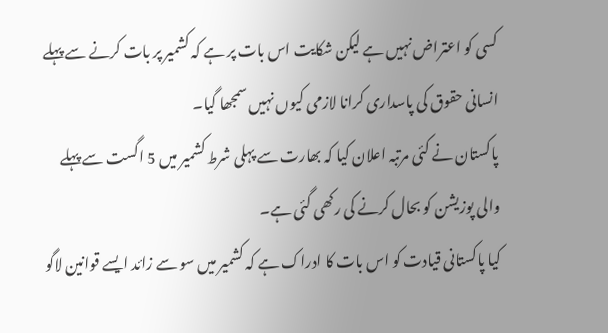کسی کو اعتراض نہیں ہے لیکن شکایت اس بات پر ہے کہ کشمیر پر بات کرنے سے پہلے انسانی حقوق کی پاسداری کرانا لازمی کیوں نہیں سمجھا گیا۔
پاکستان نے کئی مرتبہ اعلان کیا کہ بھارت سے پہلی شرط کشمیر میں 5 اگست سے پہلے والی پوزیشن کو بحال کرنے کی رکھی گئی ہے۔
کیا پاکستانی قیادت کو اس بات کا ادراک ہے کہ کشمیر میں سو سے زائد ایسے قوانین لاگو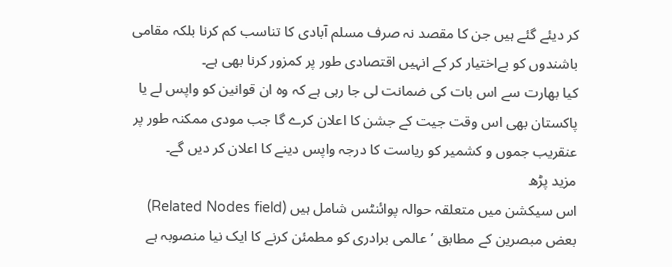کر دیئے گئے ہیں جن کا مقصد نہ صرف مسلم آبادی کا تناسب کم کرنا بلکہ مقامی باشندوں کو بےاختیار کر کے انہیں اقتصادی طور پر کمزور کرنا بھی ہے۔
کیا بھارت سے اس بات کی ضمانت لی جا رہی ہے کہ وہ ان قوانین کو واپس لے یا پاکستان بھی اس وقت جیت کے جشن کا اعلان کرے گا جب مودی ممکنہ طور پر عنقریب جموں و کشمیر کو ریاست کا درجہ واپس دینے کا اعلان کر دیں گے۔
مزید پڑھ
اس سیکشن میں متعلقہ حوالہ پوائنٹس شامل ہیں (Related Nodes field)
بعض مبصرین کے مطابق ’عالمی برادری کو مطمئن کرنے کا ایک نیا منصوبہ ہے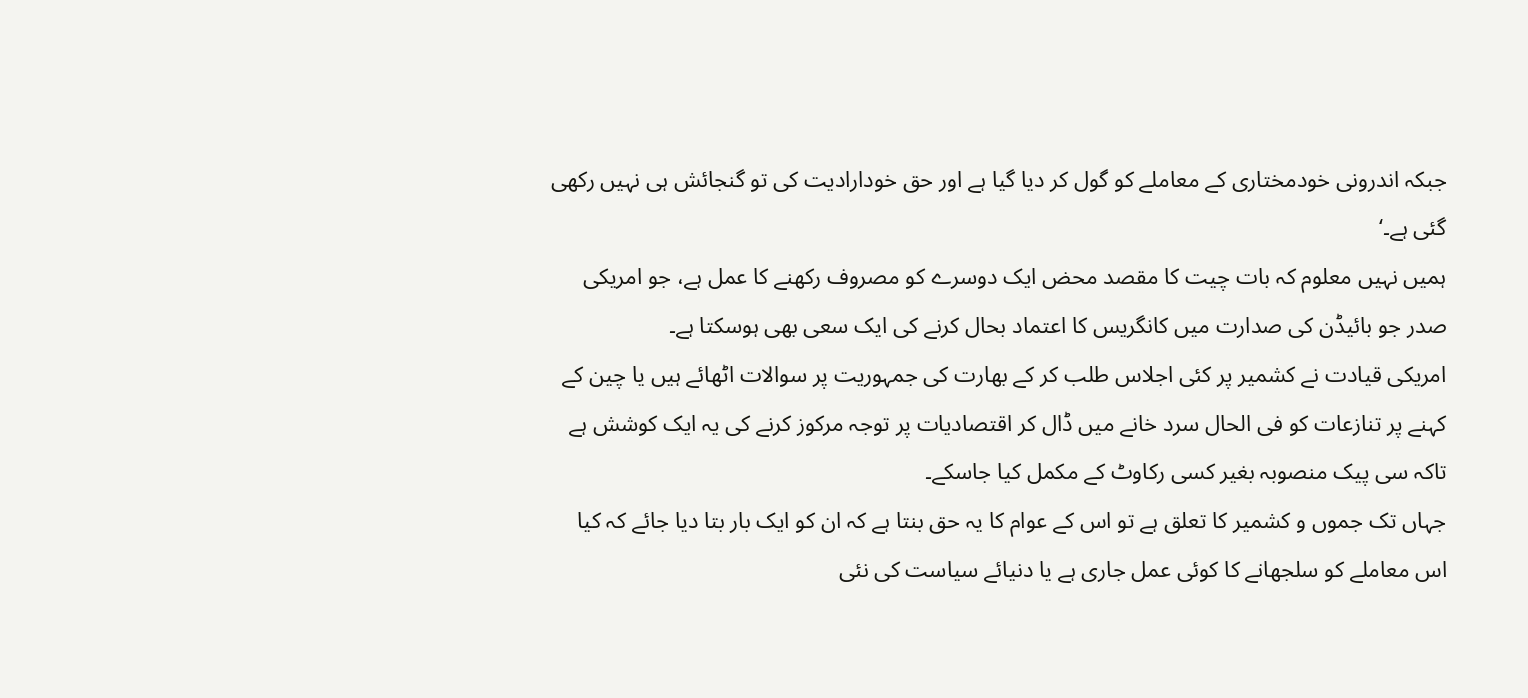جبکہ اندرونی خودمختاری کے معاملے کو گول کر دیا گیا ہے اور حق خودارادیت کی تو گنجائش ہی نہیں رکھی گئی ہے۔‘
ہمیں نہیں معلوم کہ بات چیت کا مقصد محض ایک دوسرے کو مصروف رکھنے کا عمل ہے، جو امریکی صدر جو بائیڈن کی صدارت میں کانگریس کا اعتماد بحال کرنے کی ایک سعی بھی ہوسکتا ہے۔
امریکی قیادت نے کشمیر پر کئی اجلاس طلب کر کے بھارت کی جمہوریت پر سوالات اٹھائے ہیں یا چین کے کہنے پر تنازعات کو فی الحال سرد خانے میں ڈال کر اقتصادیات پر توجہ مرکوز کرنے کی یہ ایک کوشش ہے تاکہ سی پیک منصوبہ بغیر کسی رکاوٹ کے مکمل کیا جاسکے۔
جہاں تک جموں و کشمیر کا تعلق ہے تو اس کے عوام کا یہ حق بنتا ہے کہ ان کو ایک بار بتا دیا جائے کہ کیا اس معاملے کو سلجھانے کا کوئی عمل جاری ہے یا دنیائے سیاست کی نئی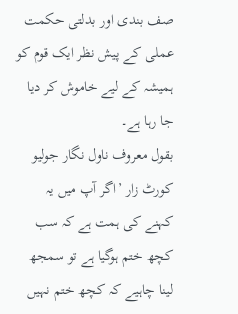صف بندی اور بدلتی حکمت عملی کے پیش نظر ایک قوم کو ہمیشہ کے لیے خاموش کر دیا جا رہا ہے۔
بقول معروف ناول نگار جولیو کورٹ زار ’اگر آپ میں یہ کہنے کی ہمت ہے کہ سب کچھ ختم ہوگیا ہے تو سمجھ لینا چاہیے کہ کچھ ختم نہیں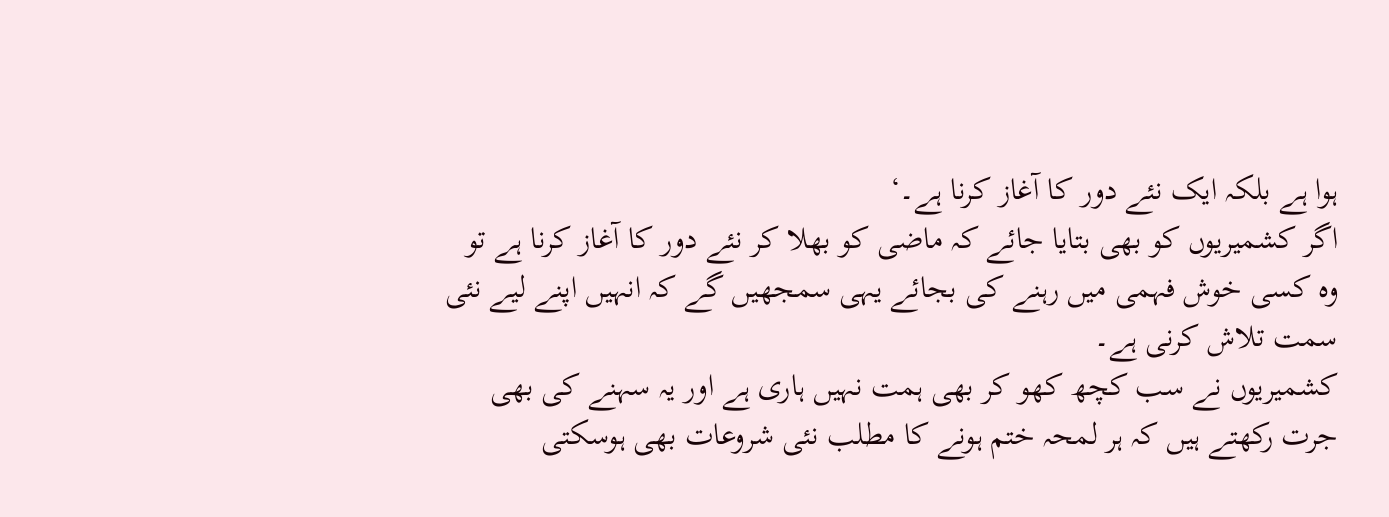ہوا ہے بلکہ ایک نئے دور کا آغاز کرنا ہے۔‘
اگر کشمیریوں کو بھی بتایا جائے کہ ماضی کو بھلا کر نئے دور کا آغاز کرنا ہے تو وہ کسی خوش فہمی میں رہنے کی بجائے یہی سمجھیں گے کہ انہیں اپنے لیے نئی سمت تلاش کرنی ہے۔
کشمیریوں نے سب کچھ کھو کر بھی ہمت نہیں ہاری ہے اور یہ سہنے کی بھی جرت رکھتے ہیں کہ ہر لمحہ ختم ہونے کا مطلب نئی شروعات بھی ہوسکتی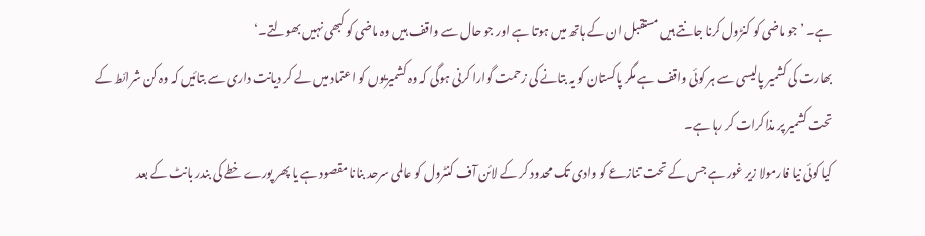ہے۔ ’جو ماضی کو کنڑول کرنا جانتے ہیں مستقبل ان کے ہاتھ میں ہوتا ہے اور جو حال سے واقف ہیں وہ ماضی کو کبھی نہیں بھولتے۔‘
بھارت کی کشمیر پالیسی سے ہر کوئی واقف ہے مگر پاکستان کو یہ بتانے کی زحمت گوارا کرنی ہوگی کہ وہ کشمیریوں کو اعتماد میں لے کر دیانت داری سے بتائیں کہ وہ کن شرائط کے تحت کشمیر پر مذاکرات کر رہا ہے۔
کیا کوئی نیا فارمولا زیر غور ہے جس کے تحت تنازعے کو وادی تک محدود کر کے لائن آف کنٹرول کو عالمی سرحد بنانا مقصود ہے یا پھر پورے خطے کی بندر بانٹ کے بعد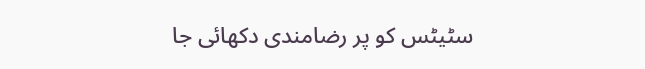سٹیٹس کو پر رضامندی دکھائی جا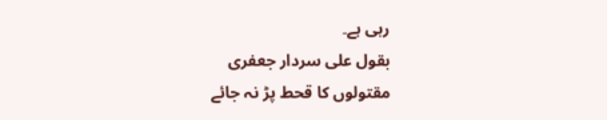رہی ہے۔
بقول علی سردار جعفری
مقتولوں کا قحط پڑ نہ جائے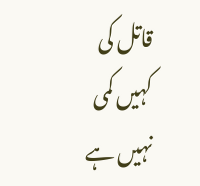قاتل کی کہیں کمی نہیں ہے